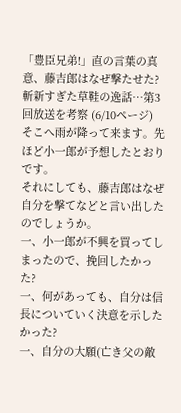「豊臣兄弟!」直の言葉の真意、藤吉郎はなぜ撃たせた?斬新すぎた草鞋の逸話…第3回放送を考察 (6/10ページ)
そこへ雨が降って来ます。先ほど小一郎が予想したとおりです。
それにしても、藤吉郎はなぜ自分を撃てなどと言い出したのでしょうか。
一、小一郎が不興を買ってしまったので、挽回したかった?
一、何があっても、自分は信長についていく決意を示したかった?
一、自分の大願(亡き父の敵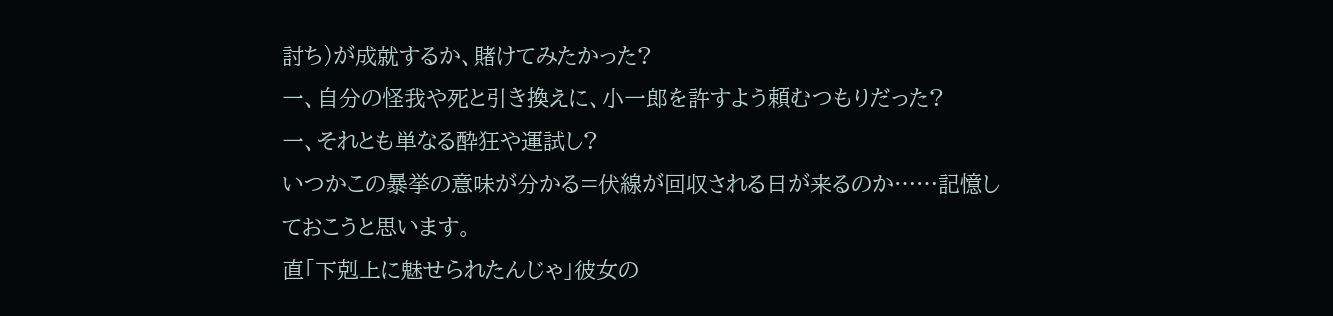討ち)が成就するか、賭けてみたかった?
一、自分の怪我や死と引き換えに、小一郎を許すよう頼むつもりだった?
一、それとも単なる酔狂や運試し?
いつかこの暴挙の意味が分かる=伏線が回収される日が来るのか……記憶しておこうと思います。
直「下剋上に魅せられたんじゃ」彼女の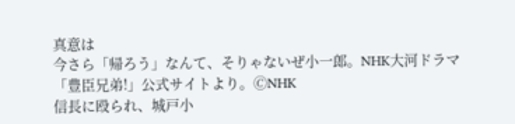真意は
今さら「帰ろう」なんて、そりゃないぜ小一郎。NHK大河ドラマ「豊臣兄弟!」公式サイトより。🄫NHK
信長に殴られ、城戸小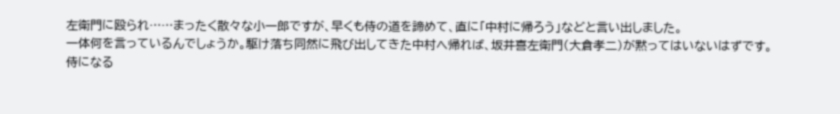左衛門に殴られ……まったく散々な小一郎ですが、早くも侍の道を諦めて、直に「中村に帰ろう」などと言い出しました。
一体何を言っているんでしょうか。駆け落ち同然に飛び出してきた中村へ帰れば、坂井喜左衛門(大倉孝二)が黙ってはいないはずです。
侍になる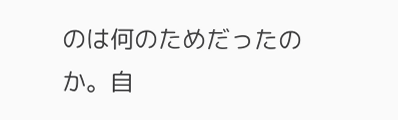のは何のためだったのか。自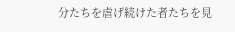分たちを虐げ続けた者たちを見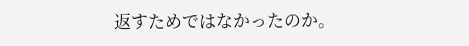返すためではなかったのか。